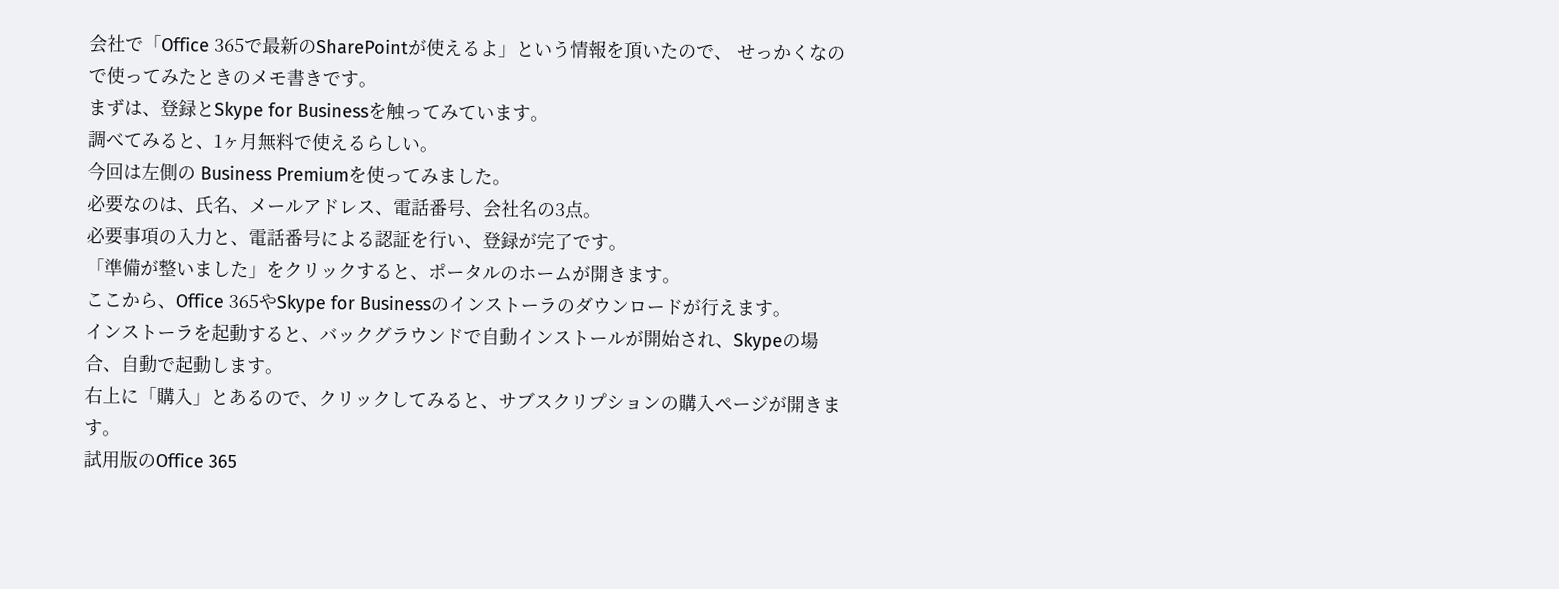会社で「Office 365で最新のSharePointが使えるよ」という情報を頂いたので、 せっかくなので使ってみたときのメモ書きです。
まずは、登録とSkype for Businessを触ってみています。
調べてみると、1ヶ月無料で使えるらしい。
今回は左側の Business Premiumを使ってみました。
必要なのは、氏名、メールアドレス、電話番号、会社名の3点。
必要事項の入力と、電話番号による認証を行い、登録が完了です。
「準備が整いました」をクリックすると、ポータルのホームが開きます。
ここから、Office 365やSkype for Businessのインストーラのダウンロードが行えます。
インストーラを起動すると、バックグラウンドで自動インストールが開始され、Skypeの場合、自動で起動します。
右上に「購入」とあるので、クリックしてみると、サブスクリプションの購入ページが開きます。
試用版のOffice 365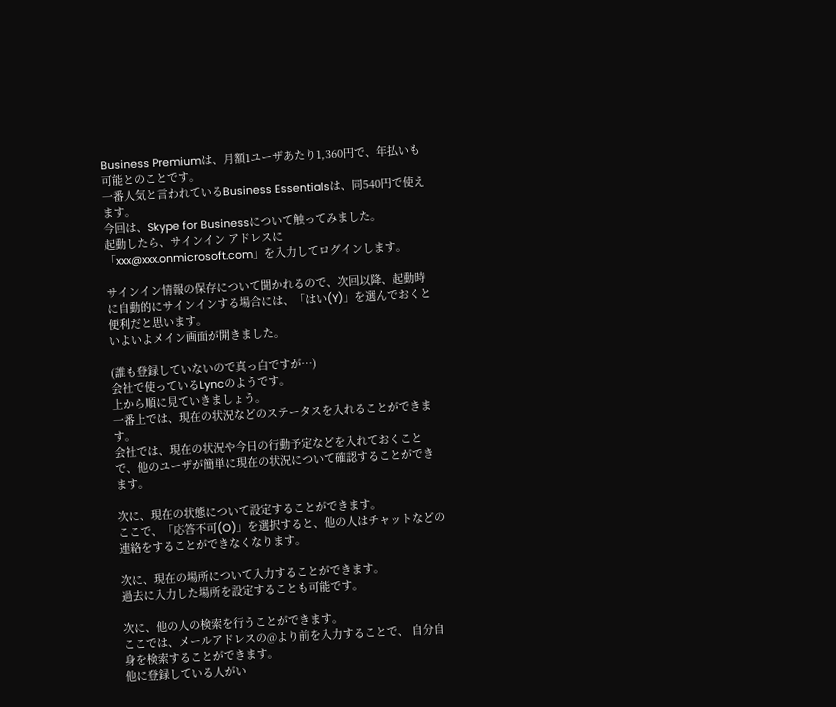Business Premiumは、月額1ユーザあたり1,360円で、年払いも可能とのことです。
一番人気と言われているBusiness Essentialsは、同540円で使えます。
今回は、Skype for Businessについて触ってみました。
起動したら、サインイン アドレスに「xxx@xxx.onmicrosoft.com」を入力してログインします。

サインイン情報の保存について聞かれるので、次回以降、起動時に自動的にサインインする場合には、「はい(Y)」を選んでおくと便利だと思います。
いよいよメイン画面が開きました。

(誰も登録していないので真っ白ですが…)
会社で使っているLyncのようです。
上から順に見ていきましょう。
一番上では、現在の状況などのステータスを入れることができます。
会社では、現在の状況や今日の行動予定などを入れておくことで、他のユーザが簡単に現在の状況について確認することができます。

次に、現在の状態について設定することができます。
ここで、「応答不可(O)」を選択すると、他の人はチャットなどの連絡をすることができなくなります。

次に、現在の場所について入力することができます。
過去に入力した場所を設定することも可能です。

次に、他の人の検索を行うことができます。
ここでは、メールアドレスの@より前を入力することで、 自分自身を検索することができます。
他に登録している人がい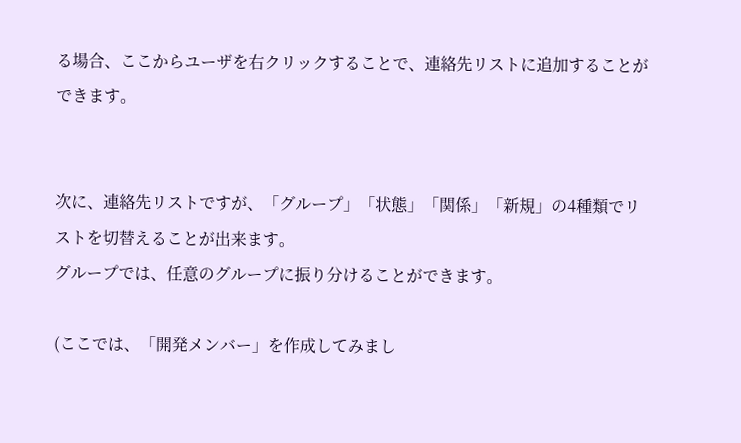る場合、ここからユーザを右クリックすることで、連絡先リストに追加することができます。


次に、連絡先リストですが、「グループ」「状態」「関係」「新規」の4種類でリストを切替えることが出来ます。
グループでは、任意のグループに振り分けることができます。

(ここでは、「開発メンバー」を作成してみまし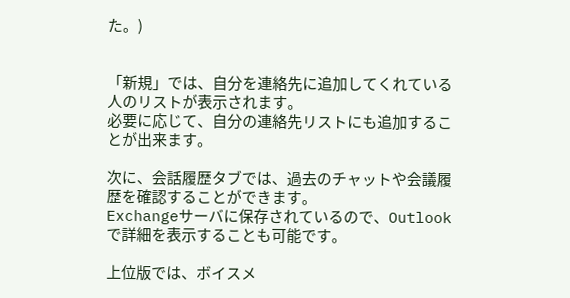た。)


「新規」では、自分を連絡先に追加してくれている人のリストが表示されます。
必要に応じて、自分の連絡先リストにも追加することが出来ます。

次に、会話履歴タブでは、過去のチャットや会議履歴を確認することができます。
Exchangeサーバに保存されているので、Outlookで詳細を表示することも可能です。

上位版では、ボイスメ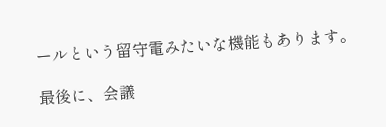ールという留守電みたいな機能もあります。

最後に、会議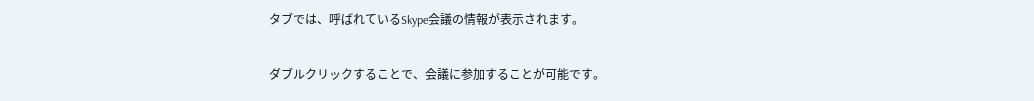タブでは、呼ばれているSkype会議の情報が表示されます。

ダブルクリックすることで、会議に参加することが可能です。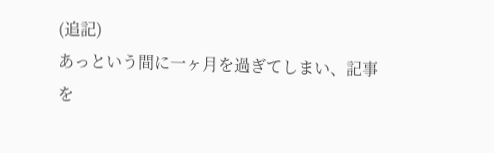(追記)
あっという間に一ヶ月を過ぎてしまい、記事を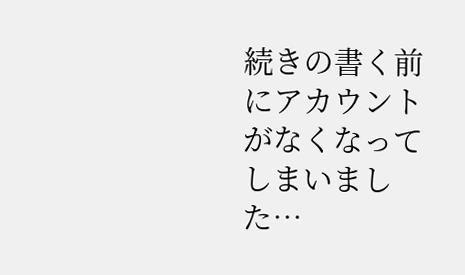続きの書く前にアカウントがなくなってしまいました…